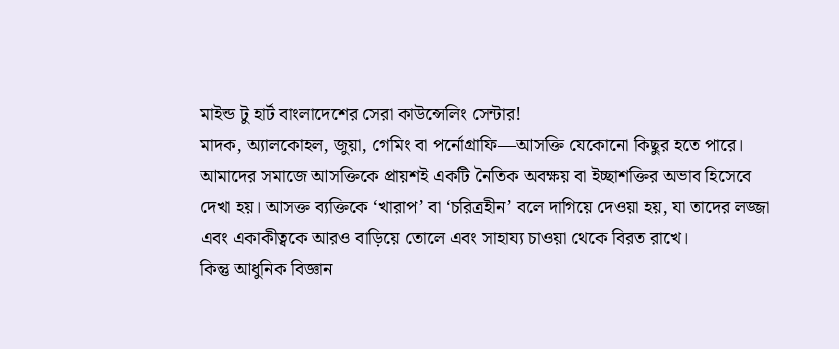মাইন্ড টু হার্ট বাংলাদেশের সেরা কাউন্সেলিং সেন্টার!
মাদক, অ্যালকোহল, জুয়া, গেমিং বা পর্নোগ্রাফি—আসক্তি যেকোনো কিছুর হতে পারে। আমাদের সমাজে আসক্তিকে প্রায়শই একটি নৈতিক অবক্ষয় বা ইচ্ছাশক্তির অভাব হিসেবে দেখা হয়। আসক্ত ব্যক্তিকে ‘খারাপ’ বা ‘চরিত্রহীন’ বলে দাগিয়ে দেওয়া হয়, যা তাদের লজ্জা এবং একাকীত্বকে আরও বাড়িয়ে তোলে এবং সাহায্য চাওয়া থেকে বিরত রাখে।
কিন্তু আধুনিক বিজ্ঞান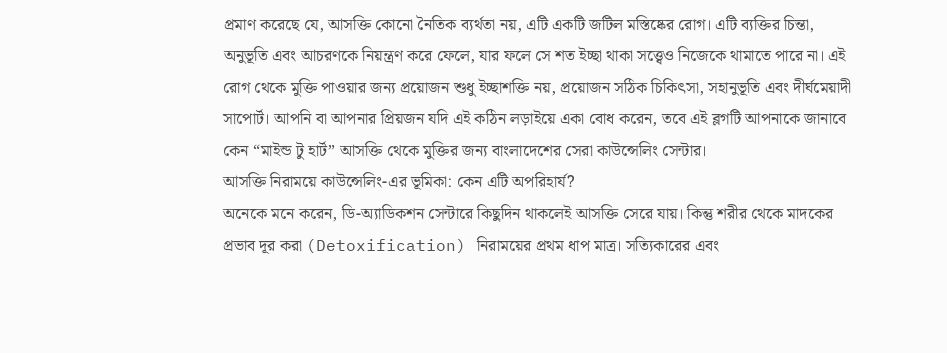প্রমাণ করেছে যে, আসক্তি কোনো নৈতিক ব্যর্থতা নয়, এটি একটি জটিল মস্তিষ্কের রোগ। এটি ব্যক্তির চিন্তা, অনুভূতি এবং আচরণকে নিয়ন্ত্রণ করে ফেলে, যার ফলে সে শত ইচ্ছা থাকা সত্ত্বেও নিজেকে থামাতে পারে না। এই রোগ থেকে মুক্তি পাওয়ার জন্য প্রয়োজন শুধু ইচ্ছাশক্তি নয়, প্রয়োজন সঠিক চিকিৎসা, সহানুভূতি এবং দীর্ঘমেয়াদী সাপোর্ট। আপনি বা আপনার প্রিয়জন যদি এই কঠিন লড়াইয়ে একা বোধ করেন, তবে এই ব্লগটি আপনাকে জানাবে কেন “মাইন্ড টু হার্ট” আসক্তি থেকে মুক্তির জন্য বাংলাদেশের সেরা কাউন্সেলিং সেন্টার।
আসক্তি নিরাময়ে কাউন্সেলিং-এর ভূমিকা: কেন এটি অপরিহার্য?
অনেকে মনে করেন, ডি-অ্যাডিকশন সেন্টারে কিছুদিন থাকলেই আসক্তি সেরে যায়। কিন্তু শরীর থেকে মাদকের প্রভাব দূর করা (Detoxification) নিরাময়ের প্রথম ধাপ মাত্র। সত্যিকারের এবং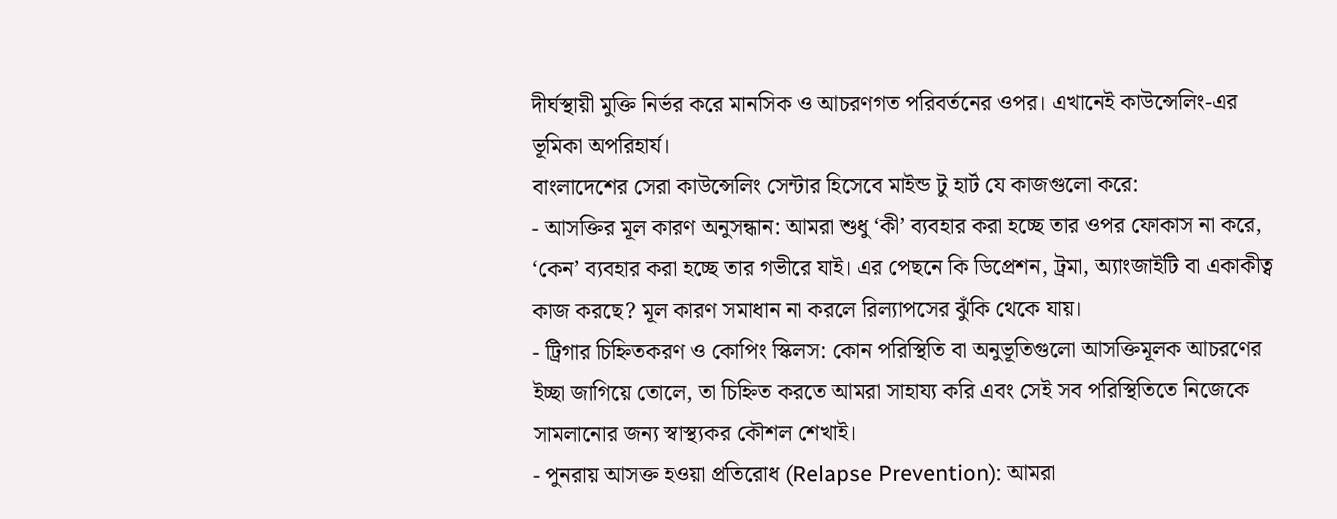দীর্ঘস্থায়ী মুক্তি নির্ভর করে মানসিক ও আচরণগত পরিবর্তনের ওপর। এখানেই কাউন্সেলিং-এর ভূমিকা অপরিহার্য।
বাংলাদেশের সেরা কাউন্সেলিং সেন্টার হিসেবে মাইন্ড টু হার্ট যে কাজগুলো করে:
- আসক্তির মূল কারণ অনুসন্ধান: আমরা শুধু ‘কী’ ব্যবহার করা হচ্ছে তার ওপর ফোকাস না করে, ‘কেন’ ব্যবহার করা হচ্ছে তার গভীরে যাই। এর পেছনে কি ডিপ্রেশন, ট্রমা, অ্যাংজাইটি বা একাকীত্ব কাজ করছে? মূল কারণ সমাধান না করলে রিল্যাপসের ঝুঁকি থেকে যায়।
- ট্রিগার চিহ্নিতকরণ ও কোপিং স্কিলস: কোন পরিস্থিতি বা অনুভূতিগুলো আসক্তিমূলক আচরণের ইচ্ছা জাগিয়ে তোলে, তা চিহ্নিত করতে আমরা সাহায্য করি এবং সেই সব পরিস্থিতিতে নিজেকে সামলানোর জন্য স্বাস্থ্যকর কৌশল শেখাই।
- পুনরায় আসক্ত হওয়া প্রতিরোধ (Relapse Prevention): আমরা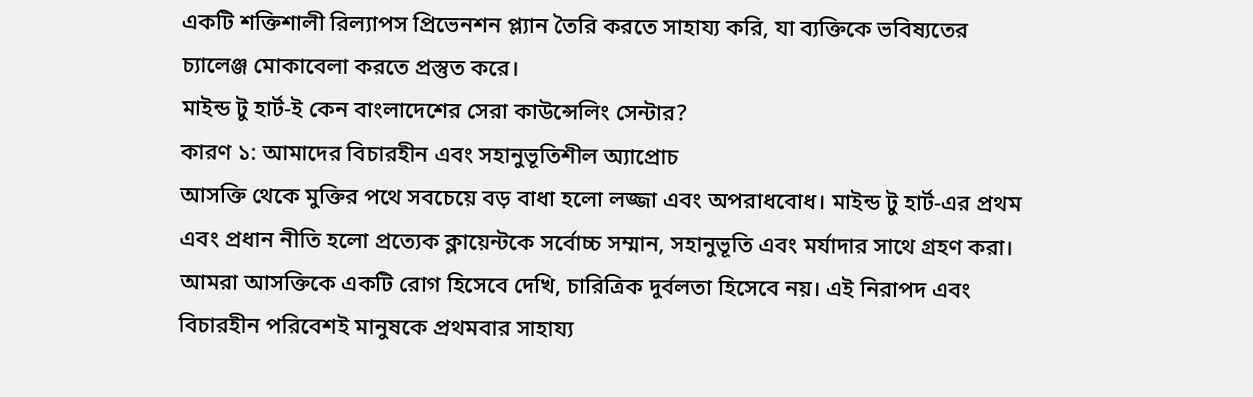একটি শক্তিশালী রিল্যাপস প্রিভেনশন প্ল্যান তৈরি করতে সাহায্য করি, যা ব্যক্তিকে ভবিষ্যতের চ্যালেঞ্জ মোকাবেলা করতে প্রস্তুত করে।
মাইন্ড টু হার্ট-ই কেন বাংলাদেশের সেরা কাউন্সেলিং সেন্টার?
কারণ ১: আমাদের বিচারহীন এবং সহানুভূতিশীল অ্যাপ্রোচ
আসক্তি থেকে মুক্তির পথে সবচেয়ে বড় বাধা হলো লজ্জা এবং অপরাধবোধ। মাইন্ড টু হার্ট-এর প্রথম এবং প্রধান নীতি হলো প্রত্যেক ক্লায়েন্টকে সর্বোচ্চ সম্মান, সহানুভূতি এবং মর্যাদার সাথে গ্রহণ করা। আমরা আসক্তিকে একটি রোগ হিসেবে দেখি, চারিত্রিক দুর্বলতা হিসেবে নয়। এই নিরাপদ এবং বিচারহীন পরিবেশই মানুষকে প্রথমবার সাহায্য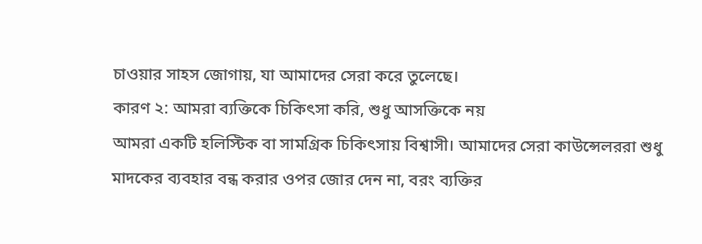চাওয়ার সাহস জোগায়, যা আমাদের সেরা করে তুলেছে।
কারণ ২: আমরা ব্যক্তিকে চিকিৎসা করি, শুধু আসক্তিকে নয়
আমরা একটি হলিস্টিক বা সামগ্রিক চিকিৎসায় বিশ্বাসী। আমাদের সেরা কাউন্সেলররা শুধু মাদকের ব্যবহার বন্ধ করার ওপর জোর দেন না, বরং ব্যক্তির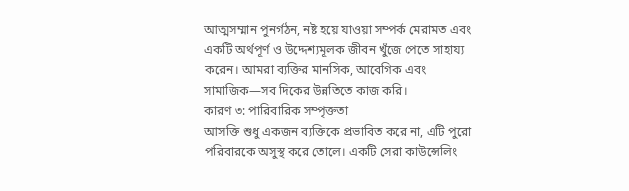আত্মসম্মান পুনর্গঠন, নষ্ট হয়ে যাওয়া সম্পর্ক মেরামত এবং একটি অর্থপূর্ণ ও উদ্দেশ্যমূলক জীবন খুঁজে পেতে সাহায্য করেন। আমরা ব্যক্তির মানসিক, আবেগিক এবং সামাজিক—সব দিকের উন্নতিতে কাজ করি।
কারণ ৩: পারিবারিক সম্পৃক্ততা
আসক্তি শুধু একজন ব্যক্তিকে প্রভাবিত করে না, এটি পুরো পরিবারকে অসুস্থ করে তোলে। একটি সেরা কাউন্সেলিং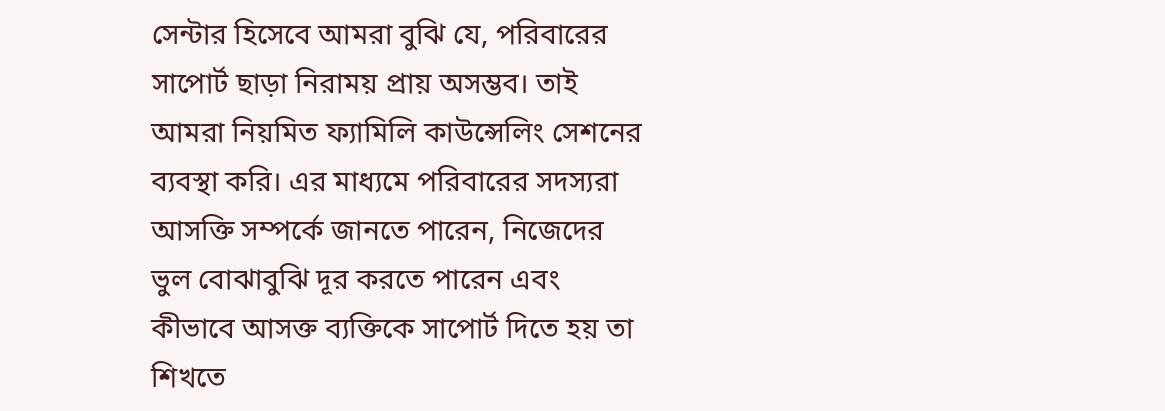সেন্টার হিসেবে আমরা বুঝি যে, পরিবারের সাপোর্ট ছাড়া নিরাময় প্রায় অসম্ভব। তাই আমরা নিয়মিত ফ্যামিলি কাউন্সেলিং সেশনের ব্যবস্থা করি। এর মাধ্যমে পরিবারের সদস্যরা আসক্তি সম্পর্কে জানতে পারেন, নিজেদের ভুল বোঝাবুঝি দূর করতে পারেন এবং কীভাবে আসক্ত ব্যক্তিকে সাপোর্ট দিতে হয় তা শিখতে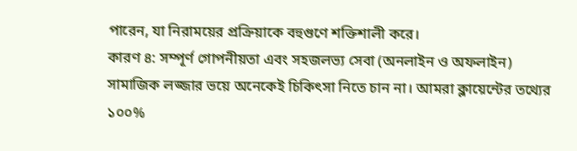পারেন, যা নিরাময়ের প্রক্রিয়াকে বহুগুণে শক্তিশালী করে।
কারণ ৪: সম্পূর্ণ গোপনীয়তা এবং সহজলভ্য সেবা (অনলাইন ও অফলাইন)
সামাজিক লজ্জার ভয়ে অনেকেই চিকিৎসা নিতে চান না। আমরা ক্লায়েন্টের তথ্যের ১০০%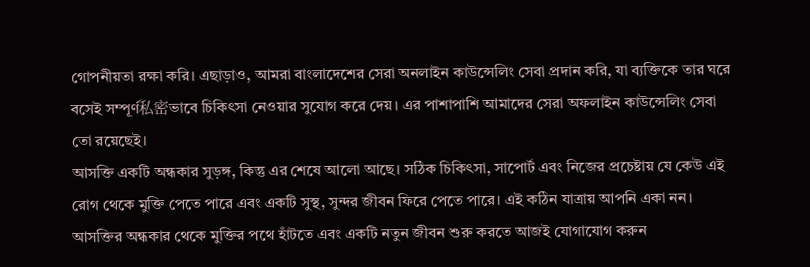গোপনীয়তা রক্ষা করি। এছাড়াও, আমরা বাংলাদেশের সেরা অনলাইন কাউন্সেলিং সেবা প্রদান করি, যা ব্যক্তিকে তার ঘরে বসেই সম্পূর্ণ私密ভাবে চিকিৎসা নেওয়ার সুযোগ করে দেয়। এর পাশাপাশি আমাদের সেরা অফলাইন কাউন্সেলিং সেবা তো রয়েছেই।
আসক্তি একটি অন্ধকার সুড়ঙ্গ, কিন্তু এর শেষে আলো আছে। সঠিক চিকিৎসা, সাপোর্ট এবং নিজের প্রচেষ্টায় যে কেউ এই রোগ থেকে মুক্তি পেতে পারে এবং একটি সুস্থ, সুন্দর জীবন ফিরে পেতে পারে। এই কঠিন যাত্রায় আপনি একা নন। আসক্তির অন্ধকার থেকে মুক্তির পথে হাঁটতে এবং একটি নতুন জীবন শুরু করতে আজই যোগাযোগ করুন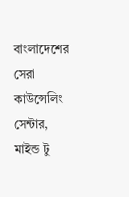বাংলাদেশের সেরা কাউন্সেলিং সেন্টার, মাইন্ড টু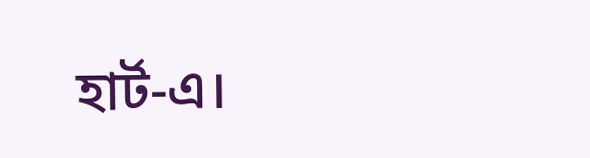হার্ট-এ।